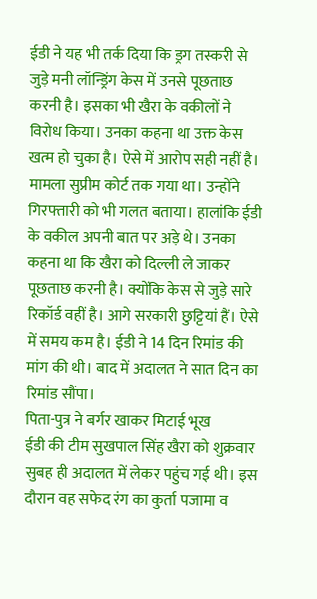ईडी ने यह भी तर्क दिया कि ड्रग तस्करी से जुड़े मनी लॉन्ड्रिंग केस में उनसे पूछताछ करनी है। इसका भी खैरा के वकीलों ने विरोध किया। उनका कहना था उक्त केस खत्म हो चुका है। ऐसे में आरोप सही नहीं है। मामला सुप्रीम कोर्ट तक गया था। उन्होंने गिरफ्तारी को भी गलत बताया। हालांकि ईडी के वकील अपनी बात पर अड़े थे। उनका कहना था कि खैरा को दिल्ली ले जाकर पूछताछ करनी है। क्योंकि केस से जुड़े सारे रिकॉर्ड वहीं है। आगे सरकारी छुट्टियां हैं। ऐसे में समय कम है। ईडी ने 14 दिन रिमांड की मांग की थी। बाद में अदालत ने सात दिन का रिमांड सौंपा।
पिता-पुत्र ने बर्गर खाकर मिटाई भूख
ईडी की टीम सुखपाल सिंह खैरा को शुक्रवार सुबह ही अदालत में लेकर पहुंच गई थी। इस दौरान वह सफेद रंग का कुर्ता पजामा व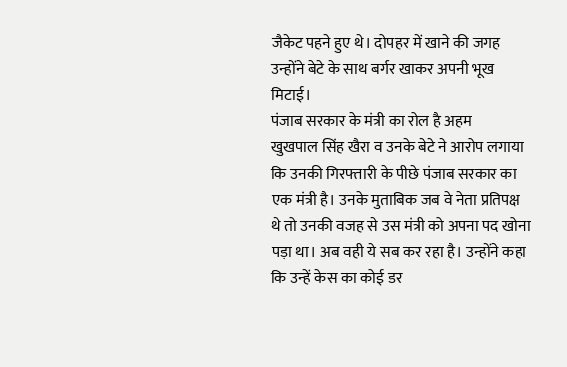जैकेट पहने हुए थे। दोपहर में खाने की जगह उन्होंने बेटे के साथ बर्गर खाकर अपनी भूख मिटाई।
पंजाब सरकार के मंत्री का रोल है अहम
खुखपाल सिंह खैरा व उनके बेटे ने आरोप लगाया कि उनकी गिरफ्तारी के पीछे पंजाब सरकार का एक मंत्री है। उनके मुताबिक जब वे नेता प्रतिपक्ष थे तो उनकी वजह से उस मंत्री को अपना पद खोना पड़ा था। अब वही ये सब कर रहा है। उन्होंने कहा कि उन्हें केस का कोई डर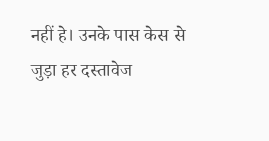नहीं हे। उनके पास केस से जुड़ा हर दस्तावेज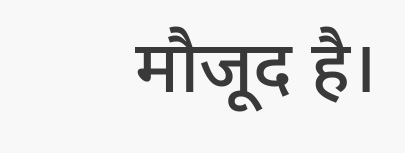मौजूद है।